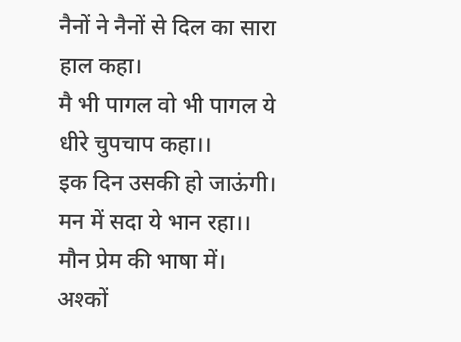नैनों ने नैनों से दिल का सारा हाल कहा।
मै भी पागल वो भी पागल ये धीरे चुपचाप कहा।।
इक दिन उसकी हो जाऊंगी।
मन में सदा ये भान रहा।।
मौन प्रेम की भाषा में।
अश्कों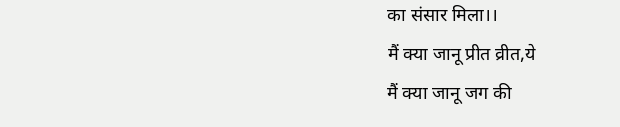का संसार मिला।।
मैं क्या जानू प्रीत व्रीत,ये
मैं क्या जानू जग की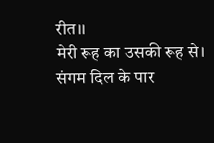रीत।।
मेरी रूह का उसकी रूह से।
संगम दिल के पार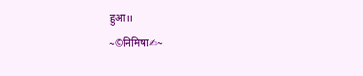हुआ।।
~©निमिषा✍~